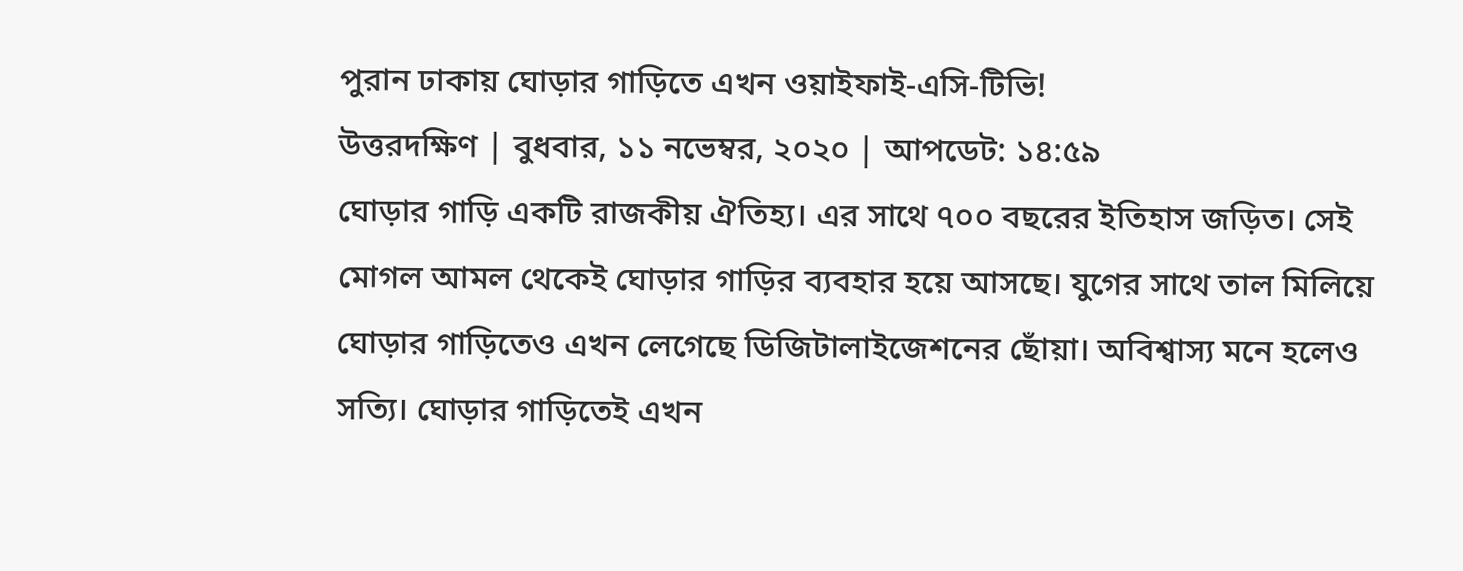পুরান ঢাকায় ঘোড়ার গাড়িতে এখন ওয়াইফাই-এসি-টিভি!
উত্তরদক্ষিণ | বুধবার, ১১ নভেম্বর, ২০২০ | আপডেট: ১৪:৫৯
ঘোড়ার গাড়ি একটি রাজকীয় ঐতিহ্য। এর সাথে ৭০০ বছরের ইতিহাস জড়িত। সেই মোগল আমল থেকেই ঘোড়ার গাড়ির ব্যবহার হয়ে আসছে। যুগের সাথে তাল মিলিয়ে ঘোড়ার গাড়িতেও এখন লেগেছে ডিজিটালাইজেশনের ছোঁয়া। অবিশ্বাস্য মনে হলেও সত্যি। ঘোড়ার গাড়িতেই এখন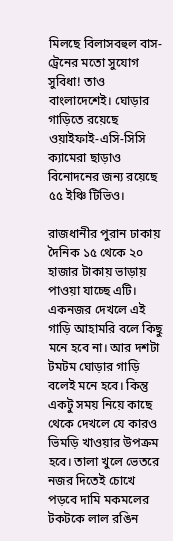মিলছে বিলাসবহুল বাস-ট্রেনের মতো সুযোগ সুবিধা! তাও বাংলাদেশেই। ঘোড়ার গাড়িতে রয়েছে ওয়াইফাই-এসি-সিসি ক্যামেরা ছাড়াও বিনোদনের জন্য রয়েছে ৫৫ ইঞ্চি টিভিও।

রাজধানীর পুরান ঢাকায় দৈনিক ১৫ থেকে ২০ হাজার টাকায় ভাড়ায় পাওয়া যাচ্ছে এটি।
একনজর দেখলে এই গাড়ি আহামরি বলে কিছু মনে হবে না। আর দশটা টমটম ঘোড়ার গাড়ি বলেই মনে হবে। কিন্তু একটু সময় নিয়ে কাছে থেকে দেখলে যে কারও ভিমড়ি খাওয়ার উপক্রম হবে। তালা খুলে ভেতরে নজর দিতেই চোখে পড়বে দামি মকমলের টকটকে লাল রঙিন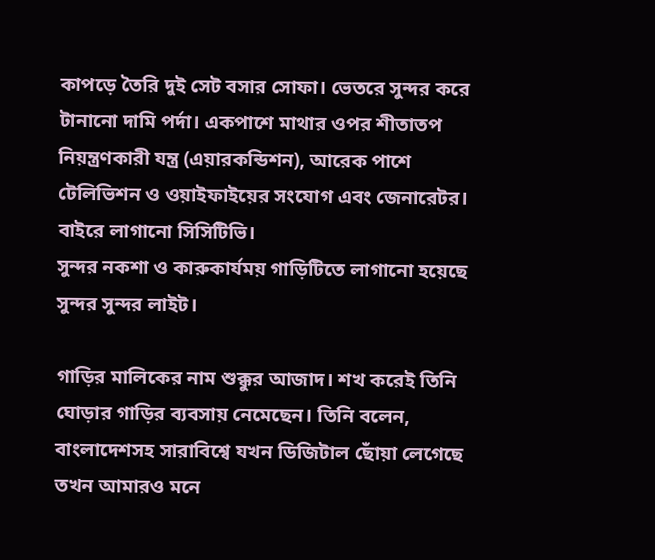কাপড়ে তৈরি দুই সেট বসার সোফা। ভেতরে সুন্দর করে টানানো দামি পর্দা। একপাশে মাথার ওপর শীতাতপ নিয়ন্ত্রণকারী যন্ত্র (এয়ারকন্ডিশন), আরেক পাশে টেলিভিশন ও ওয়াইফাইয়ের সংযোগ এবং জেনারেটর। বাইরে লাগানো সিসিটিভি।
সুন্দর নকশা ও কারুকার্যময় গাড়িটিতে লাগানো হয়েছে সুন্দর সুন্দর লাইট।

গাড়ির মালিকের নাম শুক্কুর আজাদ। শখ করেই তিনি ঘোড়ার গাড়ির ব্যবসায় নেমেছেন। তিনি বলেন, বাংলাদেশসহ সারাবিশ্বে যখন ডিজিটাল ছোঁয়া লেগেছে তখন আমারও মনে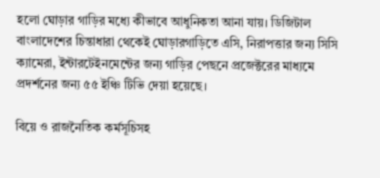হলো ঘোড়ার গাড়ির মধ্যে কীভাবে আধুনিকতা আনা যায়। ডিজিটাল বাংলাদেশের চিন্তাধারা থেকেই ঘোড়ারগাড়িতে এসি, নিরাপত্তার জন্য সিসি ক্যামেরা, ইন্টারটেইনমেন্টের জন্য গাড়ির পেছনে প্রজেক্টরের মাধ্যমে প্রদর্শনের জন্য ৫৫ ইঞ্চি টিভি দেয়া হয়েছে।

বিয়ে ও রাজনৈতিক কর্মসূচিসহ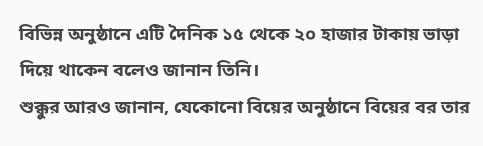বিভিন্ন অনুষ্ঠানে এটি দৈনিক ১৫ থেকে ২০ হাজার টাকায় ভাড়া দিয়ে থাকেন বলেও জানান তিনি।
শুক্কুর আরও জানান, যেকোনো বিয়ের অনুষ্ঠানে বিয়ের বর তার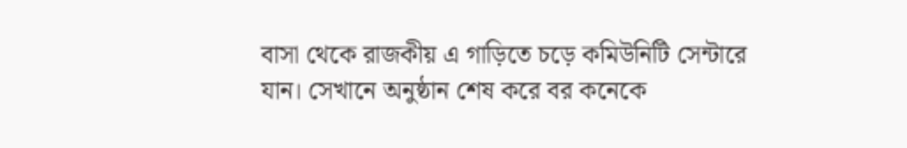বাসা থেকে রাজকীয় এ গাড়িতে চড়ে কমিউনিটি সেন্টারে যান। সেখানে অনুষ্ঠান শেষ করে বর কনেকে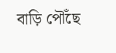বাড়ি পৌঁছে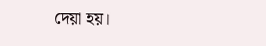দেয়া হয়।